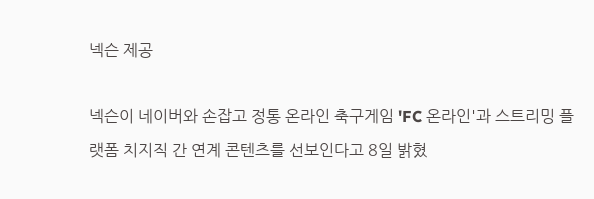넥슨 제공

넥슨이 네이버와 손잡고 정통 온라인 축구게임 'FC 온라인'과 스트리밍 플랫폼 치지직 간 연계 콘텐츠를 선보인다고 8일 밝혔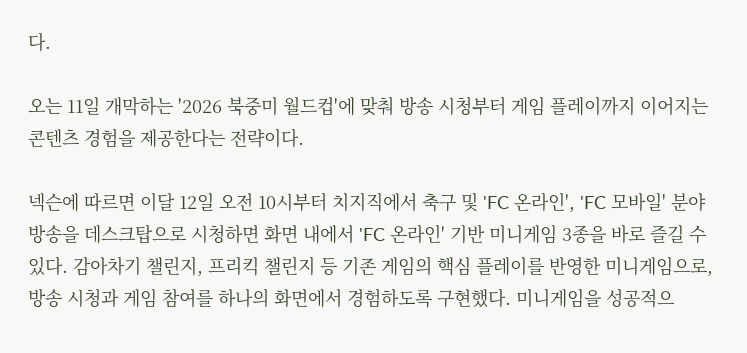다.

오는 11일 개막하는 '2026 북중미 월드컵'에 맞춰 방송 시청부터 게임 플레이까지 이어지는 콘텐츠 경험을 제공한다는 전략이다.

넥슨에 따르면 이달 12일 오전 10시부터 치지직에서 축구 및 'FC 온라인', 'FC 모바일' 분야 방송을 데스크탑으로 시청하면 화면 내에서 'FC 온라인' 기반 미니게임 3종을 바로 즐길 수 있다. 감아차기 챌린지, 프리킥 챌린지 등 기존 게임의 핵심 플레이를 반영한 미니게임으로, 방송 시청과 게임 참여를 하나의 화면에서 경험하도록 구현했다. 미니게임을 성공적으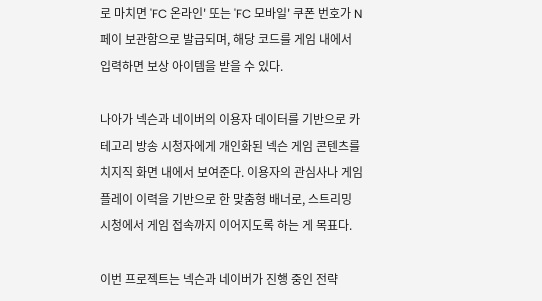로 마치면 'FC 온라인' 또는 'FC 모바일' 쿠폰 번호가 N페이 보관함으로 발급되며, 해당 코드를 게임 내에서 입력하면 보상 아이템을 받을 수 있다.

나아가 넥슨과 네이버의 이용자 데이터를 기반으로 카테고리 방송 시청자에게 개인화된 넥슨 게임 콘텐츠를 치지직 화면 내에서 보여준다. 이용자의 관심사나 게임 플레이 이력을 기반으로 한 맞춤형 배너로, 스트리밍 시청에서 게임 접속까지 이어지도록 하는 게 목표다.

이번 프로젝트는 넥슨과 네이버가 진행 중인 전략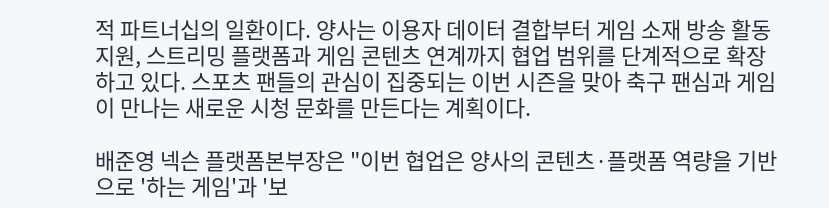적 파트너십의 일환이다. 양사는 이용자 데이터 결합부터 게임 소재 방송 활동 지원, 스트리밍 플랫폼과 게임 콘텐츠 연계까지 협업 범위를 단계적으로 확장하고 있다. 스포츠 팬들의 관심이 집중되는 이번 시즌을 맞아 축구 팬심과 게임이 만나는 새로운 시청 문화를 만든다는 계획이다.

배준영 넥슨 플랫폼본부장은 "이번 협업은 양사의 콘텐츠·플랫폼 역량을 기반으로 '하는 게임'과 '보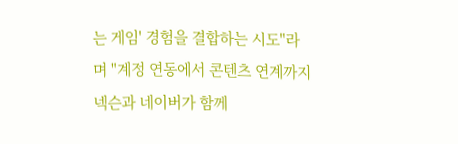는 게임' 경험을 결합하는 시도"라며 "계정 연동에서 콘텐츠 연계까지 넥슨과 네이버가 함께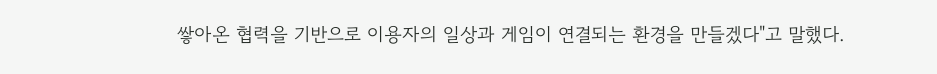쌓아온 협력을 기반으로 이용자의 일상과 게임이 연결되는 환경을 만들겠다"고 말했다.